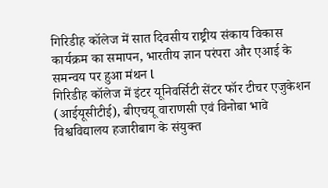गिरिडीह कॉलेज में सात दिवसीय राष्ट्रीय संकाय विकास कार्यक्रम का समापन, भारतीय ज्ञान परंपरा और एआई के समन्वय पर हुआ मंथन l
गिरिडीह कॉलेज में इंटर यूनिवर्सिटी सेंटर फॉर टीचर एजुकेशन (आईयूसीटीई), बीएचयू वाराणसी एवं विनोबा भावे विश्वविद्यालय हजारीबाग के संयुक्त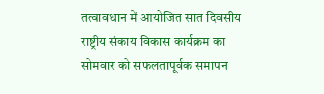तत्वावधान में आयोजित सात दिवसीय राष्ट्रीय संकाय विकास कार्यक्रम का सोमवार को सफलतापूर्वक समापन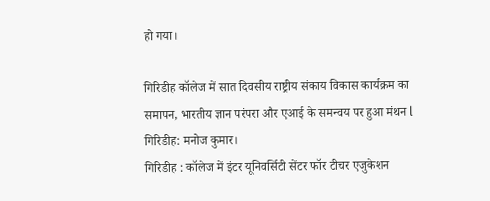हो गया।

गिरिडीह कॉलेज में सात दिवसीय राष्ट्रीय संकाय विकास कार्यक्रम का समापन, भारतीय ज्ञान परंपरा और एआई के समन्वय पर हुआ मंथन l
गिरिडीह: मनोज कुमार।
गिरिडीह : कॉलेज में इंटर यूनिवर्सिटी सेंटर फॉर टीचर एजुकेशन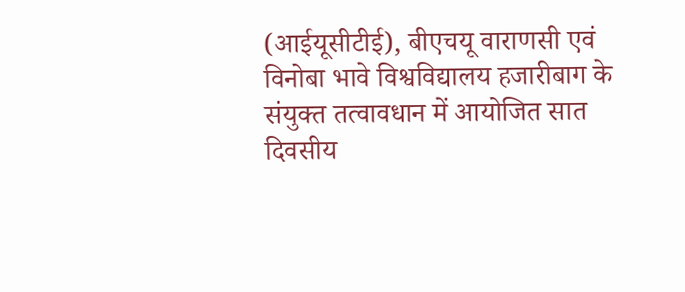(आईयूसीटीई), बीएचयू वाराणसी एवं विनोबा भावे विश्वविद्यालय हजारीबाग के संयुक्त तत्वावधान में आयोजित सात दिवसीय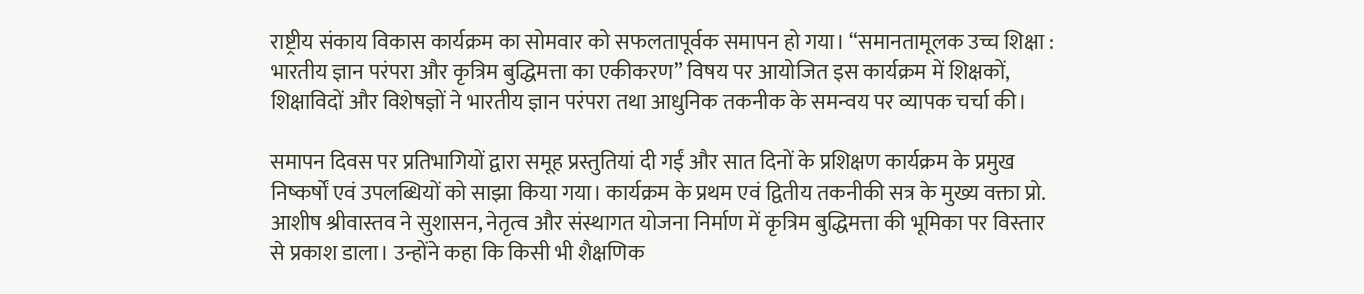राष्ट्रीय संकाय विकास कार्यक्रम का सोमवार को सफलतापूर्वक समापन हो गया। “समानतामूलक उच्च शिक्षा : भारतीय ज्ञान परंपरा और कृत्रिम बुद्धिमत्ता का एकीकरण” विषय पर आयोजित इस कार्यक्रम में शिक्षकों, शिक्षाविदों और विशेषज्ञों ने भारतीय ज्ञान परंपरा तथा आधुनिक तकनीक के समन्वय पर व्यापक चर्चा की।

समापन दिवस पर प्रतिभागियों द्वारा समूह प्रस्तुतियां दी गईं और सात दिनों के प्रशिक्षण कार्यक्रम के प्रमुख निष्कर्षों एवं उपलब्धियों को साझा किया गया। कार्यक्रम के प्रथम एवं द्वितीय तकनीकी सत्र के मुख्य वक्ता प्रो. आशीष श्रीवास्तव ने सुशासन, नेतृत्व और संस्थागत योजना निर्माण में कृत्रिम बुद्धिमत्ता की भूमिका पर विस्तार से प्रकाश डाला। उन्होंने कहा कि किसी भी शैक्षणिक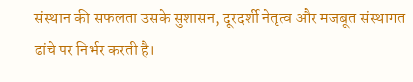संस्थान की सफलता उसके सुशासन, दूरदर्शी नेतृत्व और मजबूत संस्थागत ढांचे पर निर्भर करती है।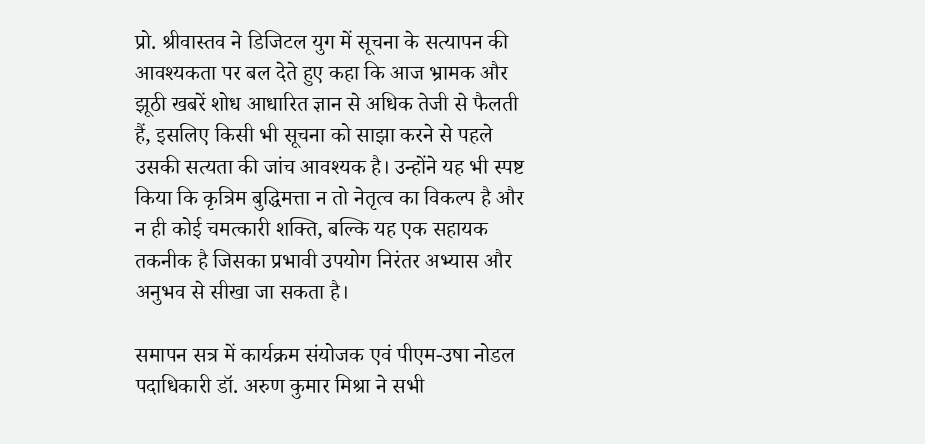प्रो. श्रीवास्तव ने डिजिटल युग में सूचना के सत्यापन की आवश्यकता पर बल देते हुए कहा कि आज भ्रामक और झूठी खबरें शोध आधारित ज्ञान से अधिक तेजी से फैलती हैं, इसलिए किसी भी सूचना को साझा करने से पहले उसकी सत्यता की जांच आवश्यक है। उन्होंने यह भी स्पष्ट किया कि कृत्रिम बुद्धिमत्ता न तो नेतृत्व का विकल्प है और न ही कोई चमत्कारी शक्ति, बल्कि यह एक सहायक तकनीक है जिसका प्रभावी उपयोग निरंतर अभ्यास और अनुभव से सीखा जा सकता है।

समापन सत्र में कार्यक्रम संयोजक एवं पीएम-उषा नोडल पदाधिकारी डॉ. अरुण कुमार मिश्रा ने सभी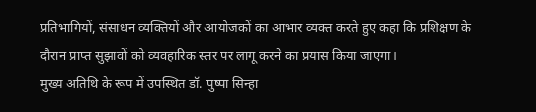प्रतिभागियों, संसाधन व्यक्तियों और आयोजकों का आभार व्यक्त करते हुए कहा कि प्रशिक्षण के दौरान प्राप्त सुझावों को व्यवहारिक स्तर पर लागू करने का प्रयास किया जाएगा।
मुख्य अतिथि के रूप में उपस्थित डॉ. पुष्पा सिन्हा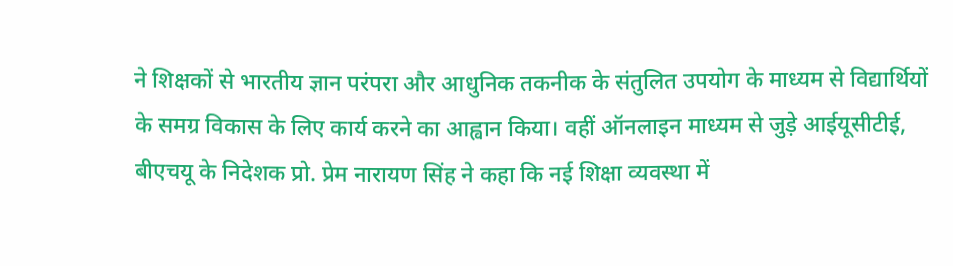ने शिक्षकों से भारतीय ज्ञान परंपरा और आधुनिक तकनीक के संतुलित उपयोग के माध्यम से विद्यार्थियों के समग्र विकास के लिए कार्य करने का आह्वान किया। वहीं ऑनलाइन माध्यम से जुड़े आईयूसीटीई, बीएचयू के निदेशक प्रो. प्रेम नारायण सिंह ने कहा कि नई शिक्षा व्यवस्था में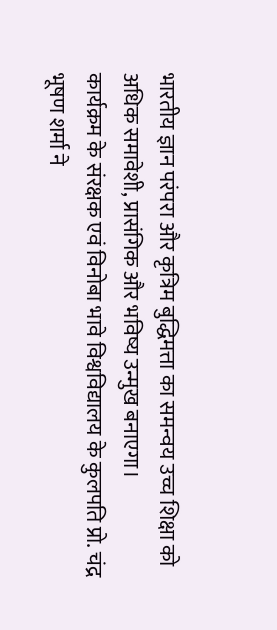भारतीय ज्ञान परंपरा और कृत्रिम बुद्धिमत्ता का समन्वय उच्च शिक्षा को अधिक समावेशी, प्रासंगिक और भविष्य उन्मुख बनाएगा।
कार्यक्रम के संरक्षक एवं विनोबा भावे विश्वविद्यालय के कुलपति प्रो. चंद्र भूषण शर्मा ने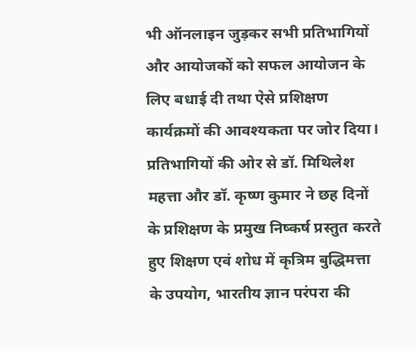भी ऑनलाइन जुड़कर सभी प्रतिभागियों और आयोजकों को सफल आयोजन के लिए बधाई दी तथा ऐसे प्रशिक्षण कार्यक्रमों की आवश्यकता पर जोर दिया।
प्रतिभागियों की ओर से डॉ. मिथिलेश महत्ता और डॉ. कृष्ण कुमार ने छह दिनों के प्रशिक्षण के प्रमुख निष्कर्ष प्रस्तुत करते हुए शिक्षण एवं शोध में कृत्रिम बुद्धिमत्ता के उपयोग, भारतीय ज्ञान परंपरा की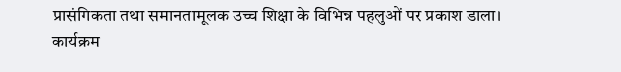प्रासंगिकता तथा समानतामूलक उच्च शिक्षा के विभिन्न पहलुओं पर प्रकाश डाला।
कार्यक्रम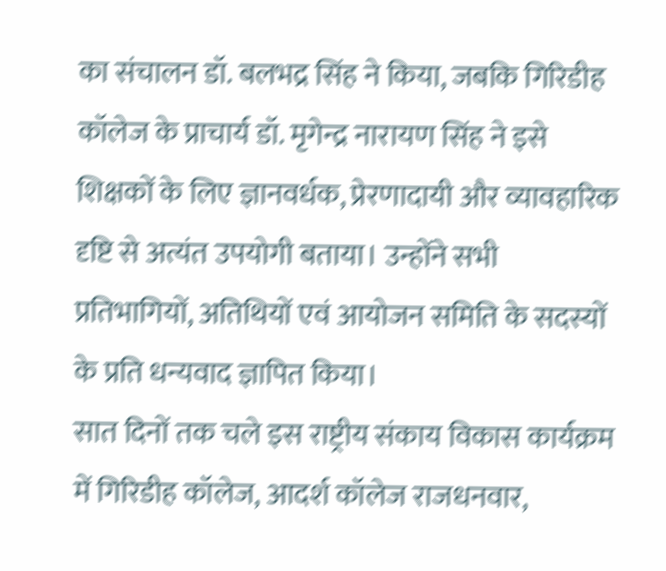का संचालन डॉ. बलभद्र सिंह ने किया, जबकि गिरिडीह कॉलेज के प्राचार्य डॉ. मृगेन्द्र नारायण सिंह ने इसे शिक्षकों के लिए ज्ञानवर्धक, प्रेरणादायी और व्यावहारिक दृष्टि से अत्यंत उपयोगी बताया। उन्होंने सभी प्रतिभागियों, अतिथियों एवं आयोजन समिति के सदस्यों के प्रति धन्यवाद ज्ञापित किया।
सात दिनों तक चले इस राष्ट्रीय संकाय विकास कार्यक्रम में गिरिडीह कॉलेज, आदर्श कॉलेज राजधनवार,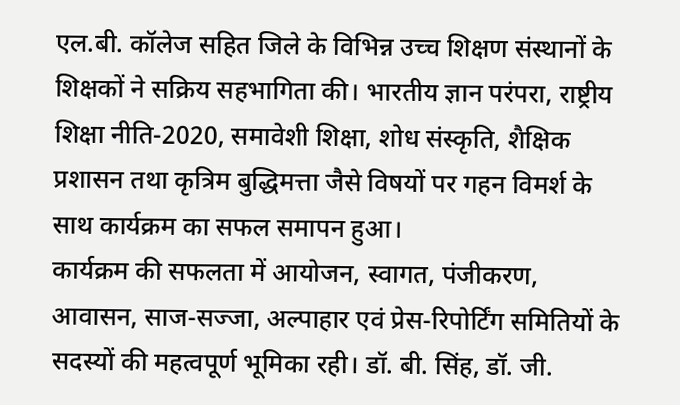एल.बी. कॉलेज सहित जिले के विभिन्न उच्च शिक्षण संस्थानों के शिक्षकों ने सक्रिय सहभागिता की। भारतीय ज्ञान परंपरा, राष्ट्रीय शिक्षा नीति-2020, समावेशी शिक्षा, शोध संस्कृति, शैक्षिक प्रशासन तथा कृत्रिम बुद्धिमत्ता जैसे विषयों पर गहन विमर्श के साथ कार्यक्रम का सफल समापन हुआ।
कार्यक्रम की सफलता में आयोजन, स्वागत, पंजीकरण, आवासन, साज-सज्जा, अल्पाहार एवं प्रेस-रिपोर्टिंग समितियों के सदस्यों की महत्वपूर्ण भूमिका रही। डॉ. बी. सिंह, डॉ. जी.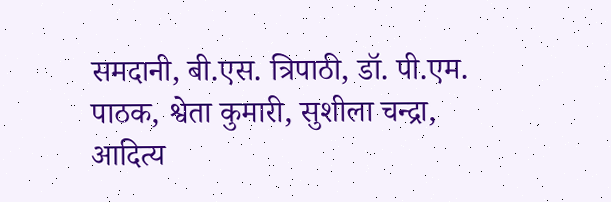समदानी, बी.एस. त्रिपाठी, डॉ. पी.एम. पाठक, श्वेता कुमारी, सुशीला चन्द्रा, आदित्य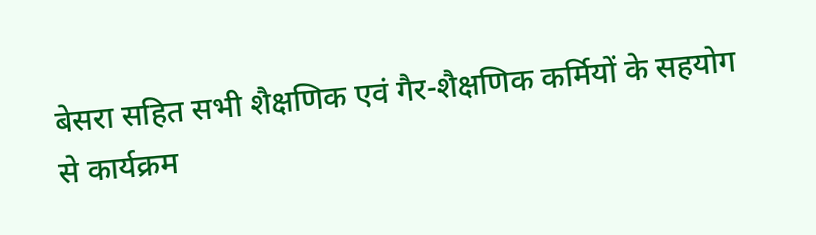बेसरा सहित सभी शैक्षणिक एवं गैर-शैक्षणिक कर्मियों के सहयोग से कार्यक्रम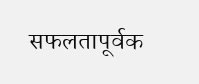सफलतापूर्वक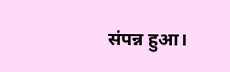संपन्न हुआ।